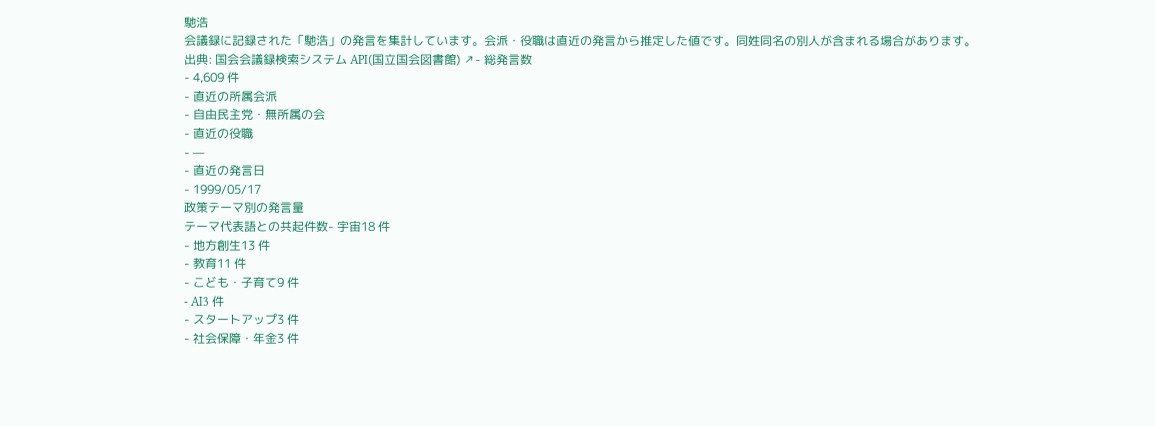馳浩
会議録に記録された「馳浩」の発言を集計しています。会派・役職は直近の発言から推定した値です。同姓同名の別人が含まれる場合があります。
出典: 国会会議録検索システム API(国立国会図書館) ↗- 総発言数
- 4,609 件
- 直近の所属会派
- 自由民主党・無所属の会
- 直近の役職
- —
- 直近の発言日
- 1999/05/17
政策テーマ別の発言量
テーマ代表語との共起件数- 宇宙18 件
- 地方創生13 件
- 教育11 件
- こども・子育て9 件
- AI3 件
- スタートアップ3 件
- 社会保障・年金3 件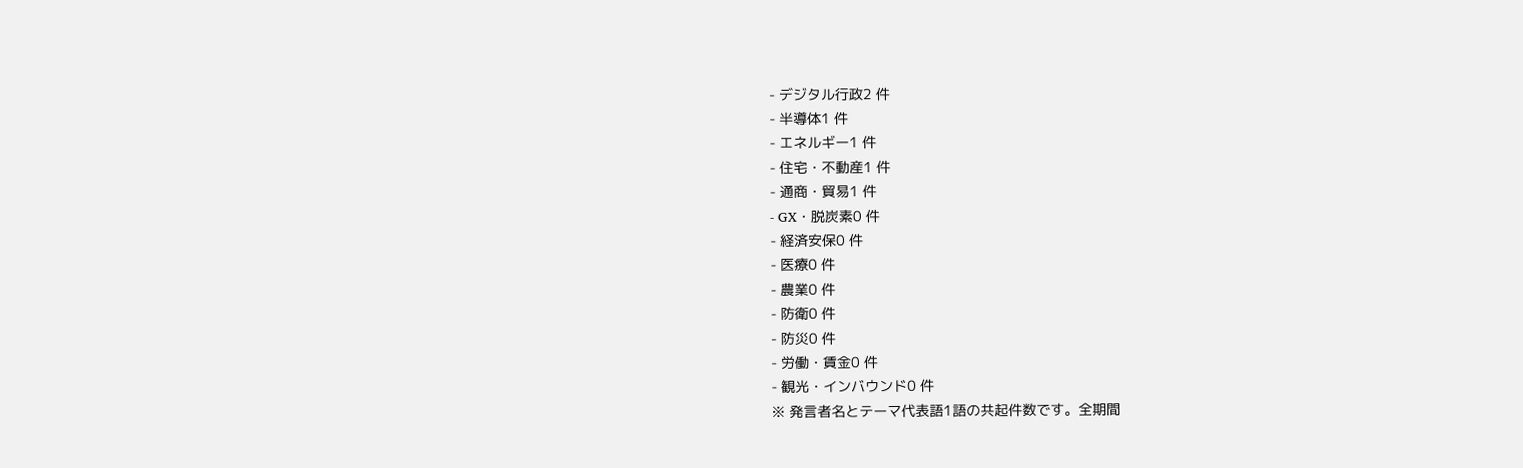- デジタル行政2 件
- 半導体1 件
- エネルギー1 件
- 住宅・不動産1 件
- 通商・貿易1 件
- GX・脱炭素0 件
- 経済安保0 件
- 医療0 件
- 農業0 件
- 防衛0 件
- 防災0 件
- 労働・賃金0 件
- 観光・インバウンド0 件
※ 発言者名とテーマ代表語1語の共起件数です。全期間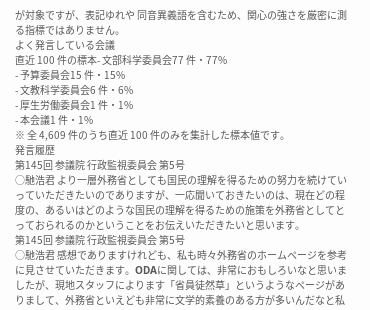が対象ですが、表記ゆれや 同音異義語を含むため、関心の強さを厳密に測る指標ではありません。
よく発言している会議
直近 100 件の標本- 文部科学委員会77 件・77%
- 予算委員会15 件・15%
- 文教科学委員会6 件・6%
- 厚生労働委員会1 件・1%
- 本会議1 件・1%
※ 全 4,609 件のうち直近 100 件のみを集計した標本値です。
発言履歴
第145回 参議院 行政監視委員会 第5号
○馳浩君 より一層外務省としても国民の理解を得るための努力を続けていっていただきたいのでありますが、一応聞いておきたいのは、現在どの程度の、あるいはどのような国民の理解を得るための施策を外務省としてとっておられるのかということをお伝えいただきたいと思います。
第145回 参議院 行政監視委員会 第5号
○馳浩君 感想でありますけれども、私も時々外務省のホームページを参考に見させていただきます。ODAに関しては、非常におもしろいなと思いましたが、現地スタッフによります「省員徒然草」というようなページがありまして、外務省といえども非常に文学的素養のある方が多いんだなと私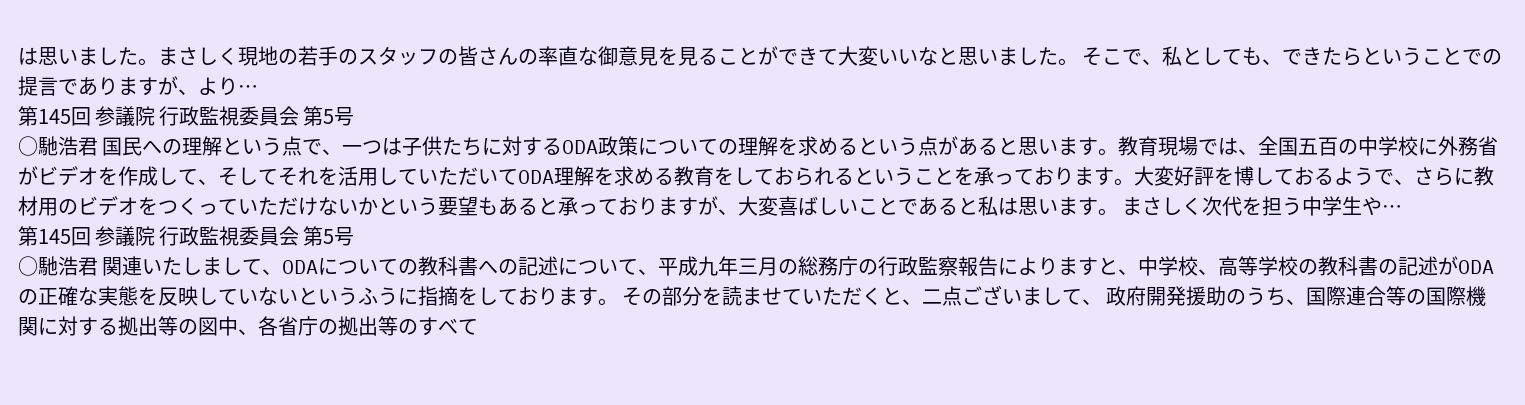は思いました。まさしく現地の若手のスタッフの皆さんの率直な御意見を見ることができて大変いいなと思いました。 そこで、私としても、できたらということでの提言でありますが、より…
第145回 参議院 行政監視委員会 第5号
○馳浩君 国民への理解という点で、一つは子供たちに対するODA政策についての理解を求めるという点があると思います。教育現場では、全国五百の中学校に外務省がビデオを作成して、そしてそれを活用していただいてODA理解を求める教育をしておられるということを承っております。大変好評を博しておるようで、さらに教材用のビデオをつくっていただけないかという要望もあると承っておりますが、大変喜ばしいことであると私は思います。 まさしく次代を担う中学生や…
第145回 参議院 行政監視委員会 第5号
○馳浩君 関連いたしまして、ODAについての教科書への記述について、平成九年三月の総務庁の行政監察報告によりますと、中学校、高等学校の教科書の記述がODAの正確な実態を反映していないというふうに指摘をしております。 その部分を読ませていただくと、二点ございまして、 政府開発援助のうち、国際連合等の国際機関に対する拠出等の図中、各省庁の拠出等のすべて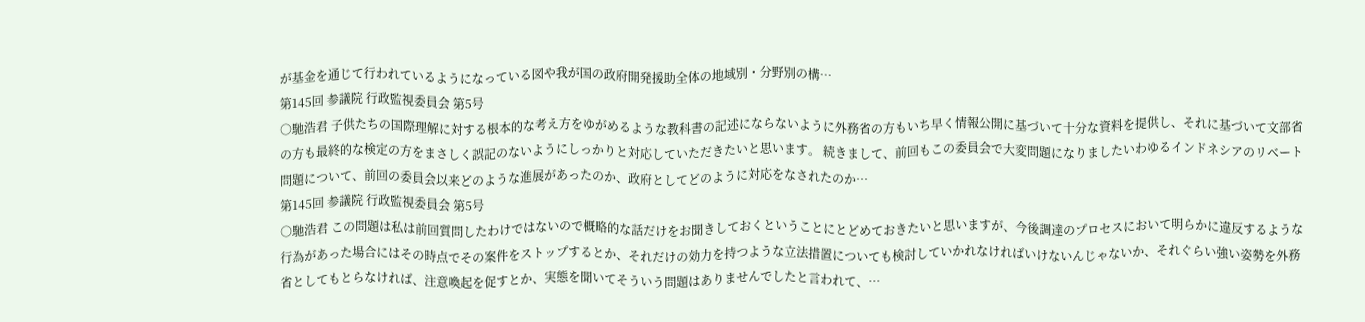が基金を通じて行われているようになっている図や我が国の政府開発援助全体の地域別・分野別の構…
第145回 参議院 行政監視委員会 第5号
○馳浩君 子供たちの国際理解に対する根本的な考え方をゆがめるような教科書の記述にならないように外務省の方もいち早く情報公開に基づいて十分な資料を提供し、それに基づいて文部省の方も最終的な検定の方をまさしく誤記のないようにしっかりと対応していただきたいと思います。 続きまして、前回もこの委員会で大変問題になりましたいわゆるインドネシアのリベート問題について、前回の委員会以来どのような進展があったのか、政府としてどのように対応をなされたのか…
第145回 参議院 行政監視委員会 第5号
○馳浩君 この問題は私は前回質問したわけではないので概略的な話だけをお聞きしておくということにとどめておきたいと思いますが、今後調達のプロセスにおいて明らかに違反するような行為があった場合にはその時点でその案件をストップするとか、それだけの効力を持つような立法措置についても検討していかれなければいけないんじゃないか、それぐらい強い姿勢を外務省としてもとらなければ、注意喚起を促すとか、実態を聞いてそういう問題はありませんでしたと言われて、…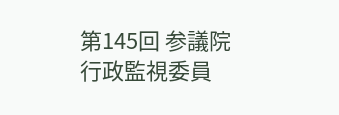第145回 参議院 行政監視委員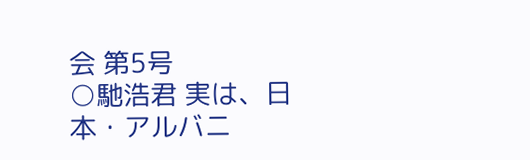会 第5号
○馳浩君 実は、日本・アルバニ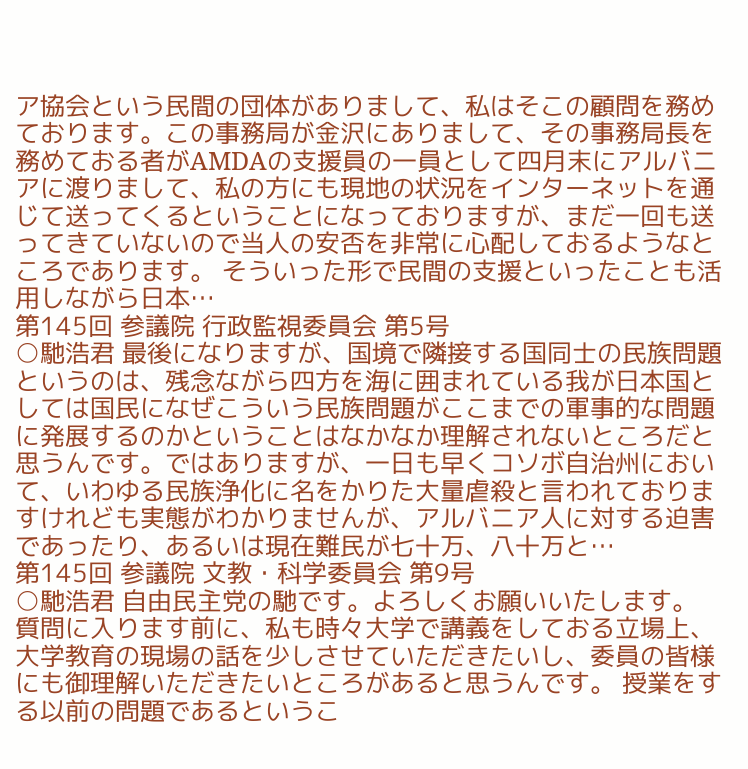ア協会という民間の団体がありまして、私はそこの顧問を務めております。この事務局が金沢にありまして、その事務局長を務めておる者がAMDAの支援員の一員として四月末にアルバニアに渡りまして、私の方にも現地の状況をインターネットを通じて送ってくるということになっておりますが、まだ一回も送ってきていないので当人の安否を非常に心配しておるようなところであります。 そういった形で民間の支援といったことも活用しながら日本…
第145回 参議院 行政監視委員会 第5号
○馳浩君 最後になりますが、国境で隣接する国同士の民族問題というのは、残念ながら四方を海に囲まれている我が日本国としては国民になぜこういう民族問題がここまでの軍事的な問題に発展するのかということはなかなか理解されないところだと思うんです。ではありますが、一日も早くコソボ自治州において、いわゆる民族浄化に名をかりた大量虐殺と言われておりますけれども実態がわかりませんが、アルバニア人に対する迫害であったり、あるいは現在難民が七十万、八十万と…
第145回 参議院 文教・科学委員会 第9号
○馳浩君 自由民主党の馳です。よろしくお願いいたします。 質問に入ります前に、私も時々大学で講義をしておる立場上、大学教育の現場の話を少しさせていただきたいし、委員の皆様にも御理解いただきたいところがあると思うんです。 授業をする以前の問題であるというこ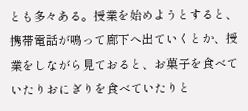とも多々ある。授業を始めようとすると、携帯電話が鳴って廊下へ出ていくとか、授業をしながら見ておると、お菓子を食べていたりおにぎりを食べていたりと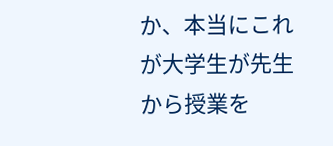か、本当にこれが大学生が先生から授業を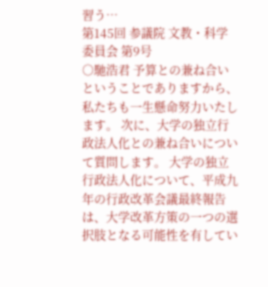習う…
第145回 参議院 文教・科学委員会 第9号
○馳浩君 予算との兼ね合いということでありますから、私たちも一生懸命努力いたします。 次に、大学の独立行政法人化との兼ね合いについて質問します。 大学の独立行政法人化について、平成九年の行政改革会議最終報告は、大学改革方策の一つの選択肢となる可能性を有してい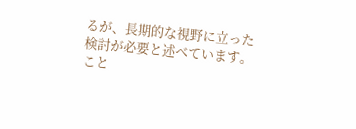るが、長期的な視野に立った検討が必要と述べています。 こと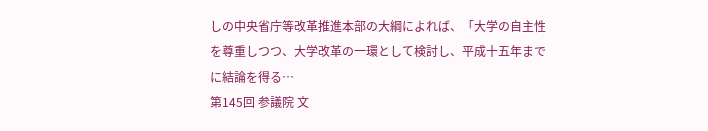しの中央省庁等改革推進本部の大綱によれば、「大学の自主性を尊重しつつ、大学改革の一環として検討し、平成十五年までに結論を得る…
第145回 参議院 文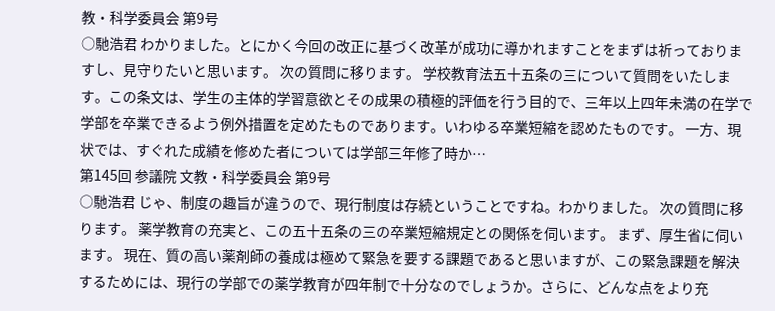教・科学委員会 第9号
○馳浩君 わかりました。とにかく今回の改正に基づく改革が成功に導かれますことをまずは祈っておりますし、見守りたいと思います。 次の質問に移ります。 学校教育法五十五条の三について質問をいたします。この条文は、学生の主体的学習意欲とその成果の積極的評価を行う目的で、三年以上四年未満の在学で学部を卒業できるよう例外措置を定めたものであります。いわゆる卒業短縮を認めたものです。 一方、現状では、すぐれた成績を修めた者については学部三年修了時か…
第145回 参議院 文教・科学委員会 第9号
○馳浩君 じゃ、制度の趣旨が違うので、現行制度は存続ということですね。わかりました。 次の質問に移ります。 薬学教育の充実と、この五十五条の三の卒業短縮規定との関係を伺います。 まず、厚生省に伺います。 現在、質の高い薬剤師の養成は極めて緊急を要する課題であると思いますが、この緊急課題を解決するためには、現行の学部での薬学教育が四年制で十分なのでしょうか。さらに、どんな点をより充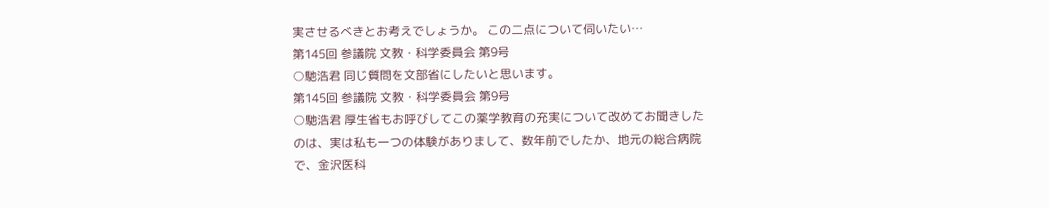実させるべきとお考えでしょうか。 この二点について伺いたい…
第145回 参議院 文教・科学委員会 第9号
○馳浩君 同じ質問を文部省にしたいと思います。
第145回 参議院 文教・科学委員会 第9号
○馳浩君 厚生省もお呼びしてこの薬学教育の充実について改めてお聞きしたのは、実は私も一つの体験がありまして、数年前でしたか、地元の総合病院で、金沢医科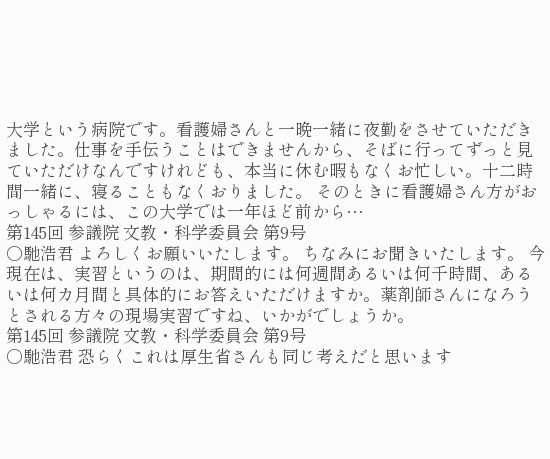大学という病院です。看護婦さんと一晩一緒に夜勤をさせていただきました。仕事を手伝うことはできませんから、そばに行ってずっと見ていただけなんですけれども、本当に休む暇もなくお忙しい。十二時間一緒に、寝ることもなくおりました。 そのときに看護婦さん方がおっしゃるには、この大学では一年ほど前から…
第145回 参議院 文教・科学委員会 第9号
○馳浩君 よろしくお願いいたします。 ちなみにお聞きいたします。 今現在は、実習というのは、期間的には何週間あるいは何千時間、あるいは何カ月間と具体的にお答えいただけますか。薬剤師さんになろうとされる方々の現場実習ですね、いかがでしょうか。
第145回 参議院 文教・科学委員会 第9号
○馳浩君 恐らくこれは厚生省さんも同じ考えだと思います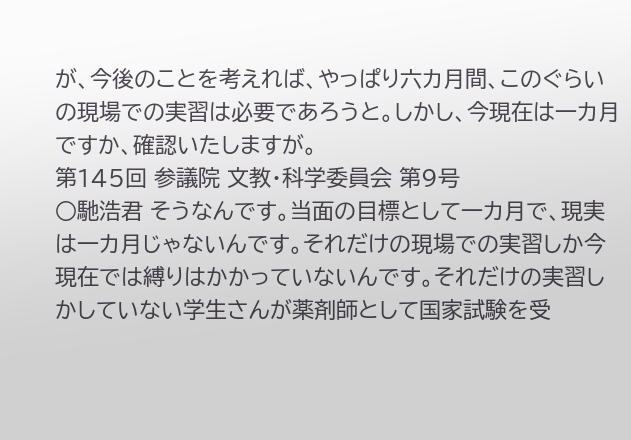が、今後のことを考えれば、やっぱり六カ月間、このぐらいの現場での実習は必要であろうと。しかし、今現在は一カ月ですか、確認いたしますが。
第145回 参議院 文教・科学委員会 第9号
○馳浩君 そうなんです。当面の目標として一カ月で、現実は一カ月じゃないんです。それだけの現場での実習しか今現在では縛りはかかっていないんです。それだけの実習しかしていない学生さんが薬剤師として国家試験を受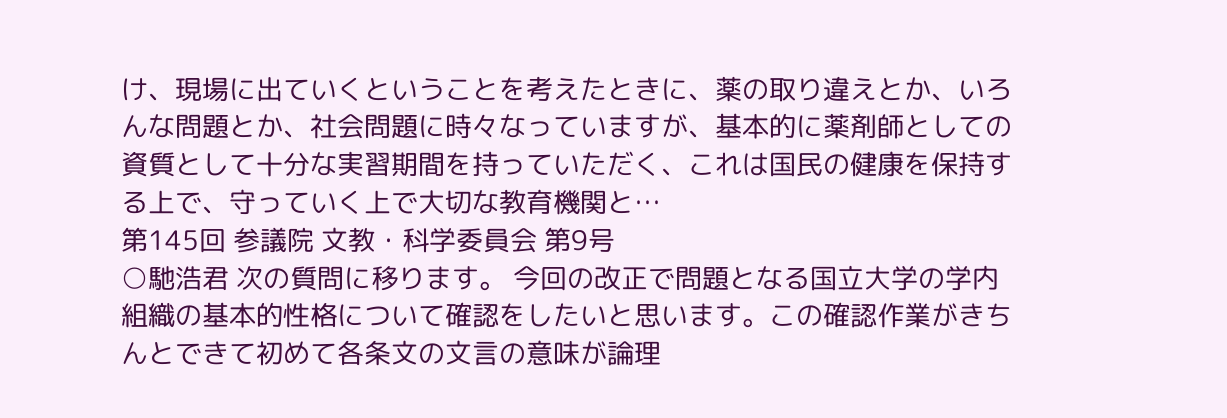け、現場に出ていくということを考えたときに、薬の取り違えとか、いろんな問題とか、社会問題に時々なっていますが、基本的に薬剤師としての資質として十分な実習期間を持っていただく、これは国民の健康を保持する上で、守っていく上で大切な教育機関と…
第145回 参議院 文教・科学委員会 第9号
○馳浩君 次の質問に移ります。 今回の改正で問題となる国立大学の学内組織の基本的性格について確認をしたいと思います。この確認作業がきちんとできて初めて各条文の文言の意味が論理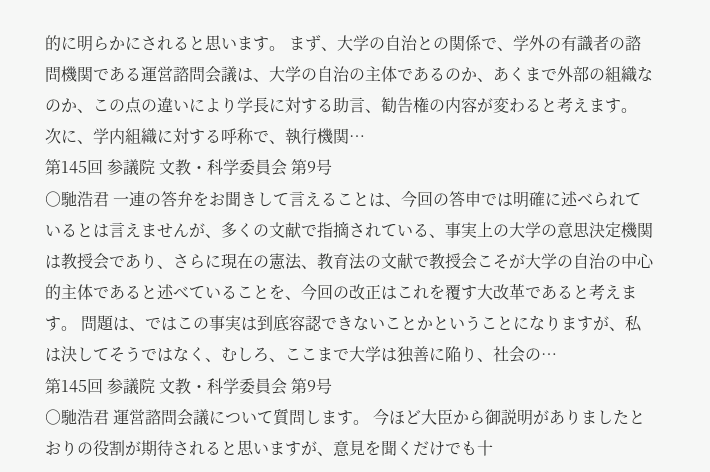的に明らかにされると思います。 まず、大学の自治との関係で、学外の有識者の諮問機関である運営諮問会議は、大学の自治の主体であるのか、あくまで外部の組織なのか、この点の違いにより学長に対する助言、勧告権の内容が変わると考えます。 次に、学内組織に対する呼称で、執行機関…
第145回 参議院 文教・科学委員会 第9号
○馳浩君 一連の答弁をお聞きして言えることは、今回の答申では明確に述べられているとは言えませんが、多くの文献で指摘されている、事実上の大学の意思決定機関は教授会であり、さらに現在の憲法、教育法の文献で教授会こそが大学の自治の中心的主体であると述べていることを、今回の改正はこれを覆す大改革であると考えます。 問題は、ではこの事実は到底容認できないことかということになりますが、私は決してそうではなく、むしろ、ここまで大学は独善に陥り、社会の…
第145回 参議院 文教・科学委員会 第9号
○馳浩君 運営諮問会議について質問します。 今ほど大臣から御説明がありましたとおりの役割が期待されると思いますが、意見を聞くだけでも十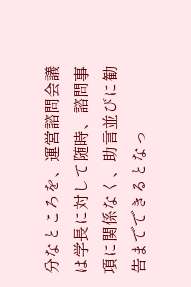分なところを、運営諮問会議は学長に対して随時、諮問事項に関係なく、助言並びに勧告までできるとなっ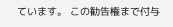ています。 この勧告権まで付与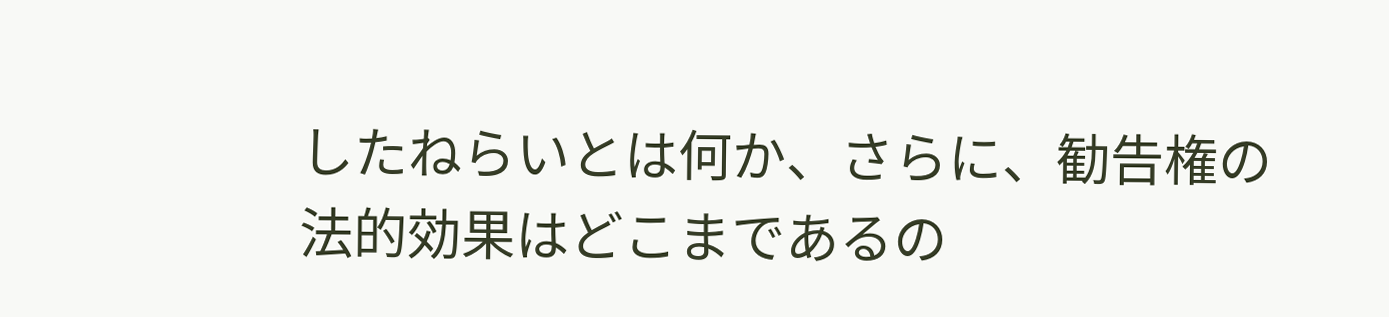したねらいとは何か、さらに、勧告権の法的効果はどこまであるの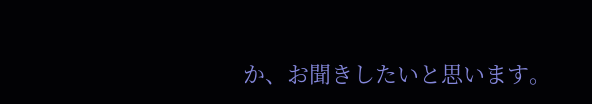か、お聞きしたいと思います。